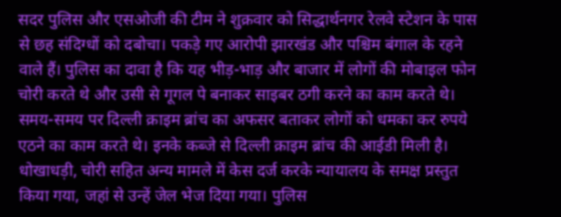सदर पुलिस और एसओजी की टीम ने शुक्रवार को सिद्धार्थनगर रेलवे स्टेशन के पास से छह संदिग्धों को दबोचा। पकड़े गए आरोपी झारखंड और पश्चिम बंगाल के रहने वाले हैं। पुलिस का दावा है कि यह भीड़-भाड़ और बाजार में लोगों की मोबाइल फोन चोरी करते थे और उसी से गूगल पे बनाकर साइबर ठगी करने का काम करते थे।
समय-समय पर दिल्ली क्राइम ब्रांच का अफसर बताकर लोगों को धमका कर रुपये एठने का काम करते थे। इनके कब्जे से दिल्ली क्राइम ब्रांच की आईडी मिली है। धोखाधड़ी, चोरी सहित अन्य मामले में केस दर्ज करके न्यायालय के समक्ष प्रस्तुत किया गया, जहां से उन्हें जेल भेज दिया गया। पुलिस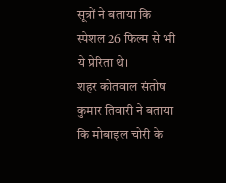सूत्रों ने बताया कि स्पेशल 26 फिल्म से भी ये प्रेरिता थे।
शहर कोतवाल संतोष कुमार तिवारी ने बताया कि मोबाइल चोरी के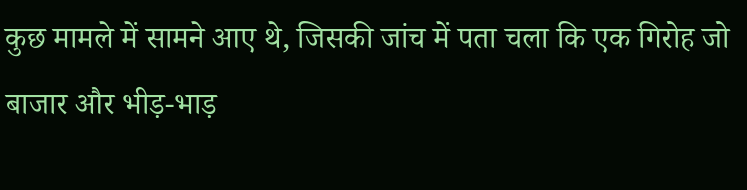कुछ मामले में सामने आए थे, जिसकी जांच में पता चला कि एक गिरोह जो बाजार और भीड़-भाड़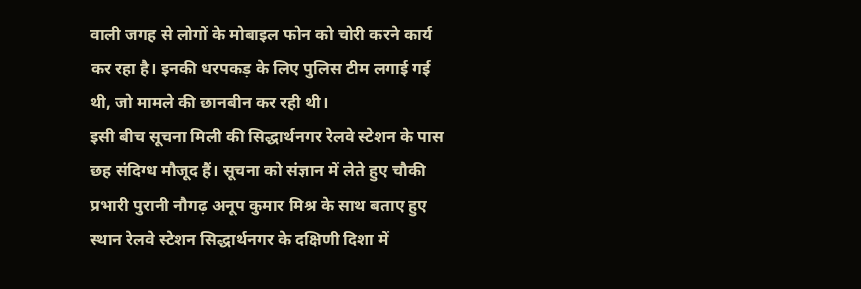वाली जगह से लोगों के मोबाइल फोन को चोरी करने कार्य कर रहा है। इनकी धरपकड़ के लिए पुलिस टीम लगाई गई थी, जो मामले की छानबीन कर रही थी।
इसी बीच सूचना मिली की सिद्धार्थनगर रेलवे स्टेशन के पास छह संदिग्ध मौजूद हैं। सूचना को संज्ञान में लेते हुए चौकी प्रभारी पुरानी नौगढ़ अनूप कुमार मिश्र के साथ बताए हुए स्थान रेलवे स्टेशन सिद्धार्थनगर के दक्षिणी दिशा में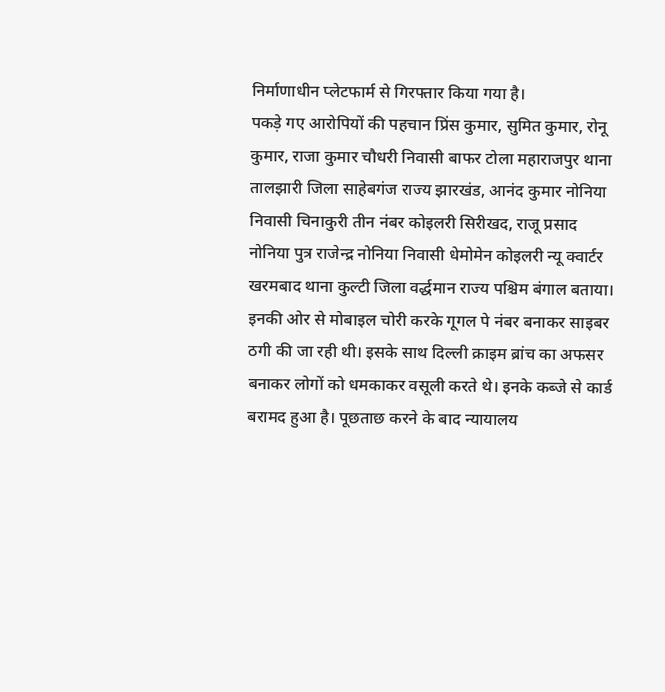निर्माणाधीन प्लेटफार्म से गिरफ्तार किया गया है।
पकड़े गए आरोपियों की पहचान प्रिंस कुमार, सुमित कुमार, रोनू कुमार, राजा कुमार चौधरी निवासी बाफर टोला महाराजपुर थाना तालझारी जिला साहेबगंज राज्य झारखंड, आनंद कुमार नोनिया निवासी चिनाकुरी तीन नंबर कोइलरी सिरीखद, राजू प्रसाद नोनिया पुत्र राजेन्द्र नोनिया निवासी धेमोमेन कोइलरी न्यू क्वार्टर खरमबाद थाना कुल्टी जिला वर्द्धमान राज्य पश्चिम बंगाल बताया।
इनकी ओर से मोबाइल चोरी करके गूगल पे नंबर बनाकर साइबर ठगी की जा रही थी। इसके साथ दिल्ली क्राइम ब्रांच का अफसर बनाकर लोगों को धमकाकर वसूली करते थे। इनके कब्जे से कार्ड बरामद हुआ है। पूछताछ करने के बाद न्यायालय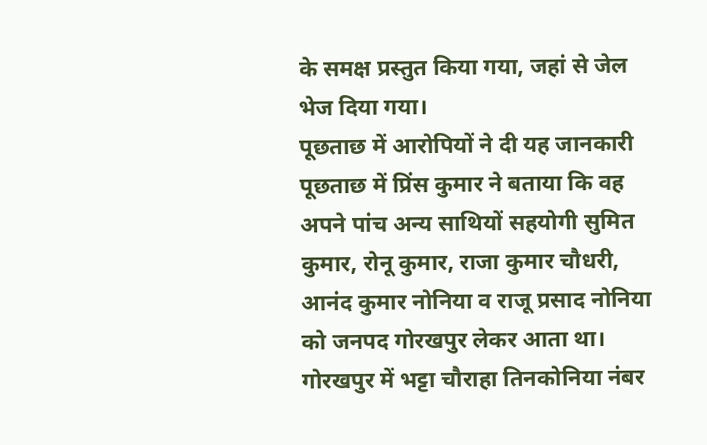के समक्ष प्रस्तुत किया गया, जहां से जेल भेज दिया गया।
पूछताछ में आरोपियों ने दी यह जानकारी
पूछताछ में प्रिंस कुमार ने बताया कि वह अपने पांच अन्य साथियों सहयोगी सुमित कुमार, रोनू कुमार, राजा कुमार चौधरी, आनंद कुमार नोनिया व राजू प्रसाद नोनिया को जनपद गोरखपुर लेकर आता था। गोरखपुर में भट्टा चौराहा तिनकोनिया नंबर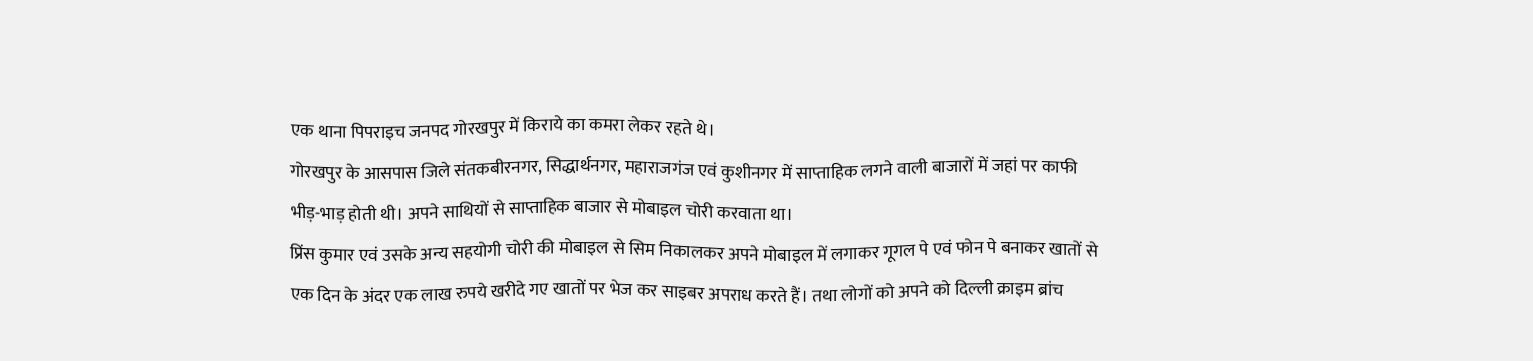एक थाना पिपराइच जनपद गोरखपुर में किराये का कमरा लेकर रहते थे।
गोरखपुर के आसपास जिले संतकबीरनगर, सिद्धार्थनगर, महाराजगंज एवं कुशीनगर में साप्ताहिक लगने वाली बाजारों में जहां पर काफी भीड़-भाड़ होती थी। अपने साथियों से साप्ताहिक बाजार से मोबाइल चोरी करवाता था।
प्रिंस कुमार एवं उसके अन्य सहयोगी चोरी की मोबाइल से सिम निकालकर अपने मोबाइल में लगाकर गूगल पे एवं फोन पे बनाकर खातों से एक दिन के अंदर एक लाख रुपये खरीदे गए खातों पर भेज कर साइबर अपराध करते हैं। तथा लोगों को अपने को दिल्ली क्राइम ब्रांच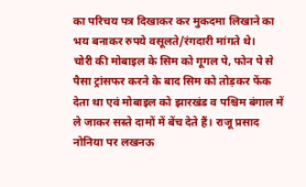का परिचय पत्र दिखाकर कर मुकदमा लिखाने का भय बनाकर रुपये वसूलते/रंगदारी मांगते थे।
चोरी की मोबाइल के सिम को गूगल पे, फोन पे से पैसा ट्रांसफर करने के बाद सिम को तोड़कर फेंक देता था एवं मोबाइल को झारखंड व पश्चिम बंगाल में ले जाकर सस्ते दामों में बेंच देते हैं। राजू प्रसाद नोनिया पर लखनऊ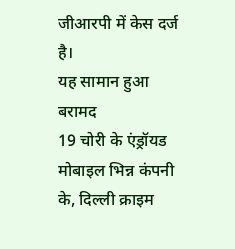जीआरपी में केस दर्ज है।
यह सामान हुआ बरामद
19 चोरी के एंड्रॉयड मोबाइल भिन्न कंपनी के, दिल्ली क्राइम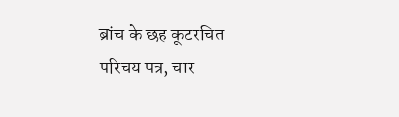ब्रांच के छह कूटरचित परिचय पत्र, चार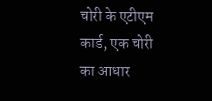चोरी के एटीएम कार्ड, एक चोरी का आधार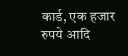कार्ड, एक हजार रुपये आदि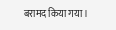बरामद किया गया।